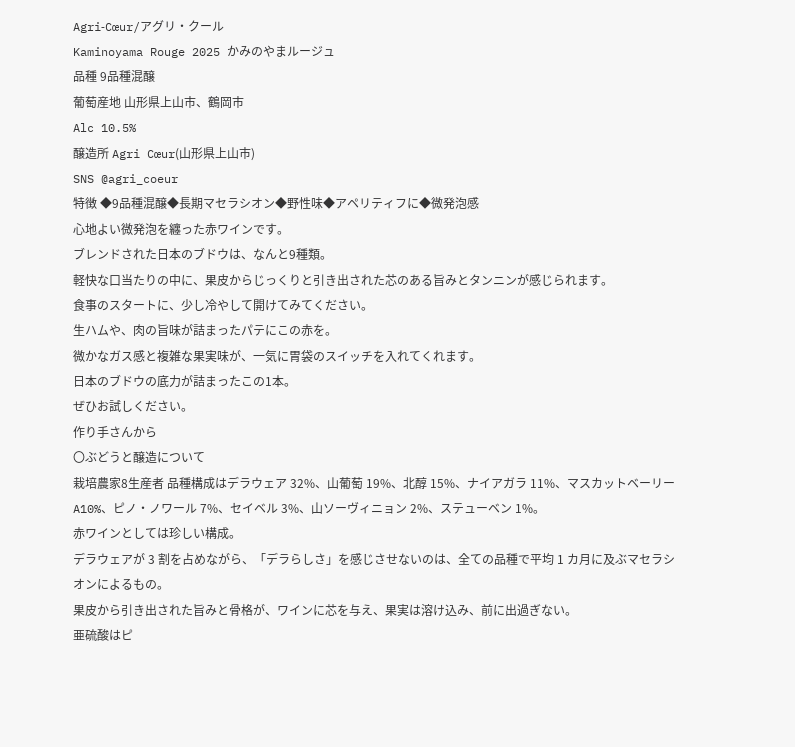Agri‑Cœur/アグリ・クール
Kaminoyama Rouge 2025 かみのやまルージュ
品種 9品種混醸
葡萄産地 山形県上山市、鶴岡市
Alc 10.5%
醸造所 Agri Cœur(山形県上山市)
SNS @agri_coeur
特徴 ◆9品種混醸◆長期マセラシオン◆野性味◆アペリティフに◆微発泡感
心地よい微発泡を纏った赤ワインです。
ブレンドされた日本のブドウは、なんと9種類。
軽快な口当たりの中に、果皮からじっくりと引き出された芯のある旨みとタンニンが感じられます。
食事のスタートに、少し冷やして開けてみてください。
生ハムや、肉の旨味が詰まったパテにこの赤を。
微かなガス感と複雑な果実味が、一気に胃袋のスイッチを入れてくれます。
日本のブドウの底力が詰まったこの1本。
ぜひお試しください。
作り手さんから
〇ぶどうと醸造について
栽培農家8生産者 品種構成はデラウェア 32%、山葡萄 19%、北醇 15%、ナイアガラ 11%、マスカットベーリーA10%、ピノ・ノワール 7%、セイベル 3%、山ソーヴィニョン 2%、ステューベン 1%。
赤ワインとしては珍しい構成。
デラウェアが 3 割を占めながら、「デラらしさ」を感じさせないのは、全ての品種で平均 1 カ月に及ぶマセラシオンによるもの。
果皮から引き出された旨みと骨格が、ワインに芯を与え、果実は溶け込み、前に出過ぎない。
亜硫酸はピ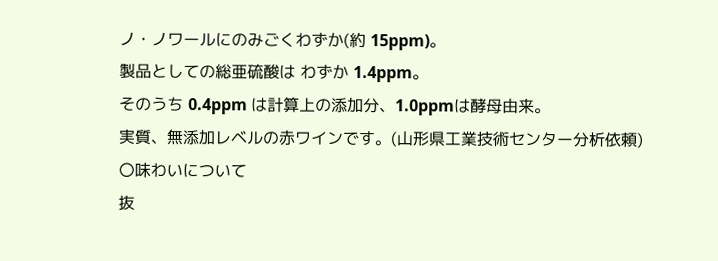ノ・ノワールにのみごくわずか(約 15ppm)。
製品としての総亜硫酸は わずか 1.4ppm。
そのうち 0.4ppm は計算上の添加分、1.0ppmは酵母由来。
実質、無添加レベルの赤ワインです。(山形県工業技術センター分析依頼)
〇味わいについて
抜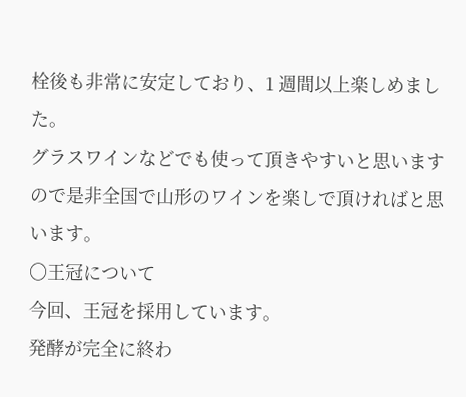栓後も非常に安定しており、1 週間以上楽しめました。
グラスワインなどでも使って頂きやすいと思いますので是非全国で山形のワインを楽しで頂ければと思います。
〇王冠について
今回、王冠を採用しています。
発酵が完全に終わ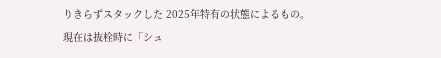りきらずスタックした 2025年特有の状態によるもの。
現在は抜栓時に「シュ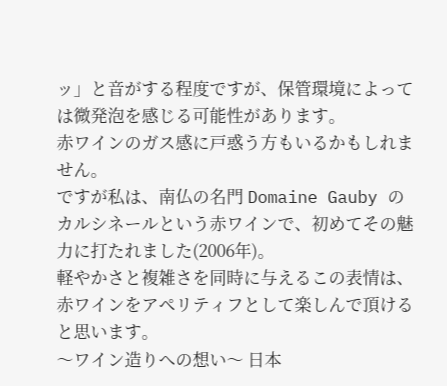ッ」と音がする程度ですが、保管環境によっては微発泡を感じる可能性があります。
赤ワインのガス感に戸惑う方もいるかもしれません。
ですが私は、南仏の名門 Domaine Gauby のカルシネールという赤ワインで、初めてその魅力に打たれました(2006年)。
軽やかさと複雑さを同時に与えるこの表情は、赤ワインをアペリティフとして楽しんで頂けると思います。
〜ワイン造りへの想い〜 日本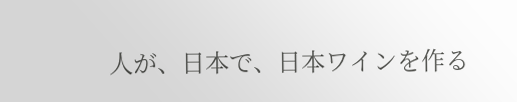人が、日本で、日本ワインを作る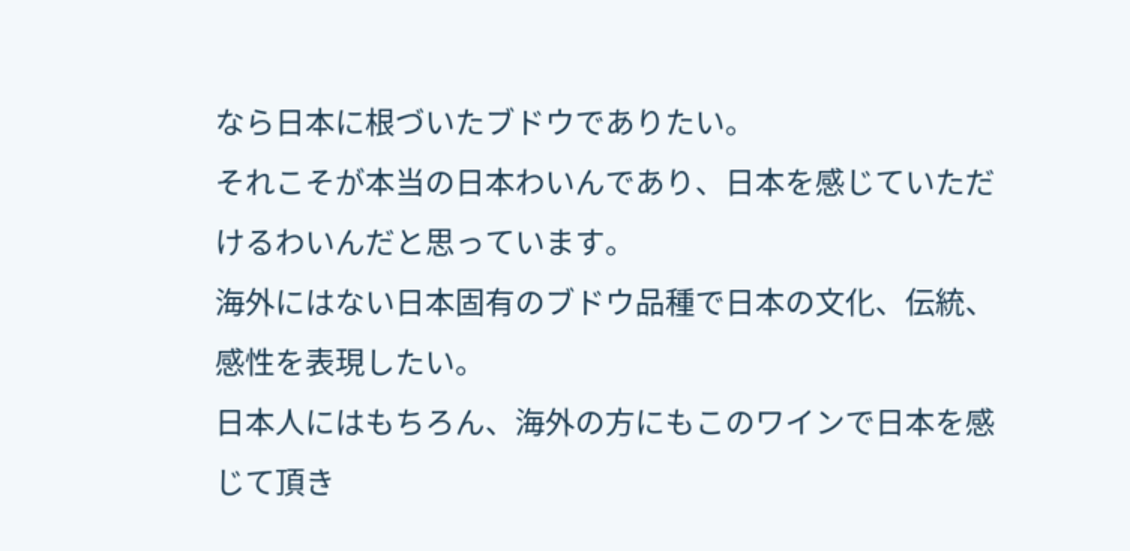なら日本に根づいたブドウでありたい。
それこそが本当の日本わいんであり、日本を感じていただけるわいんだと思っています。
海外にはない日本固有のブドウ品種で日本の文化、伝統、感性を表現したい。
日本人にはもちろん、海外の方にもこのワインで日本を感じて頂き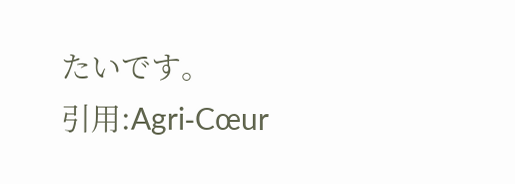たいです。
引用:Agri‑Cœur